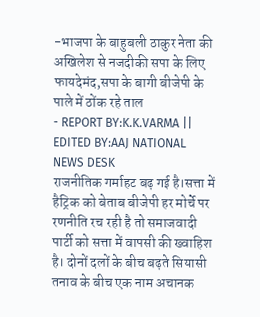-भाजपा के बाहुबली ठाकुर नेता की अखिलेश से नजदीकी सपा के लिए फायदेमंद,सपा के बागी बीजेपी के पाले में ठोंक रहे ताल
- REPORT BY:K.K.VARMA || EDITED BY:AAJ NATIONAL NEWS DESK
राजनीतिक गर्माहट बढ़ गई है।सत्ता में हैट्रिक को बेताब बीजेपी हर मोर्चे पर रणनीति रच रही है तो समाजवादी पार्टी को सत्ता में वापसी की ख्वाहिश है। दोनों दलों के बीच बढ़ते सियासी तनाव के बीच एक नाम अचानक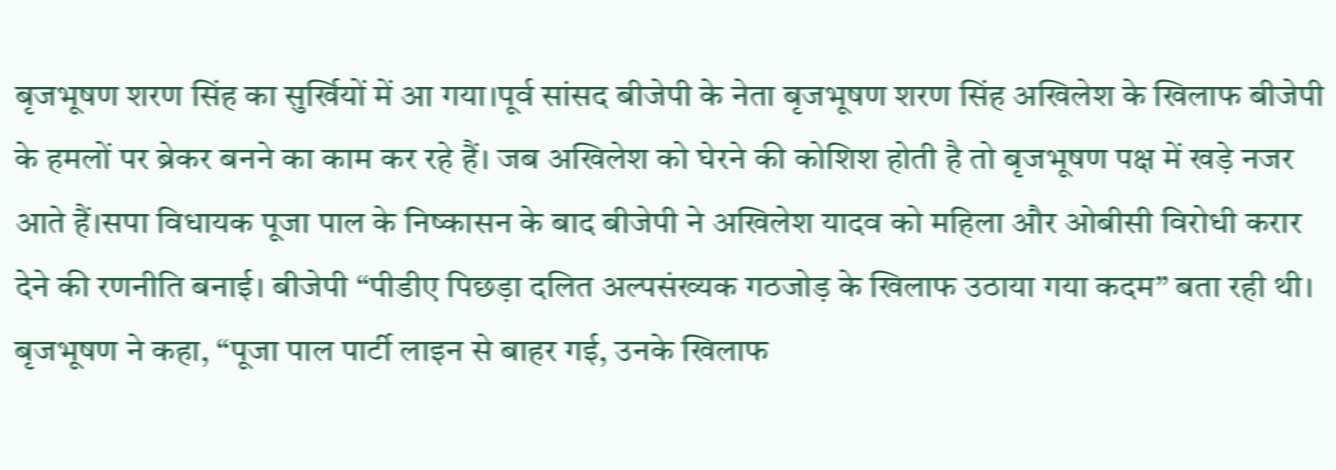बृजभूषण शरण सिंह का सुर्खियों में आ गया।पूर्व सांसद बीजेपी के नेता बृजभूषण शरण सिंह अखिलेश के खिलाफ बीजेपी के हमलों पर ब्रेकर बनने का काम कर रहे हैं। जब अखिलेश को घेरने की कोशिश होती है तो बृजभूषण पक्ष में खड़े नजर आते हैं।सपा विधायक पूजा पाल के निष्कासन के बाद बीजेपी ने अखिलेश यादव को महिला और ओबीसी विरोधी करार देने की रणनीति बनाई। बीजेपी “पीडीए पिछड़ा दलित अल्पसंख्यक गठजोड़ के खिलाफ उठाया गया कदम” बता रही थी। बृजभूषण ने कहा, “पूजा पाल पार्टी लाइन से बाहर गई, उनके खिलाफ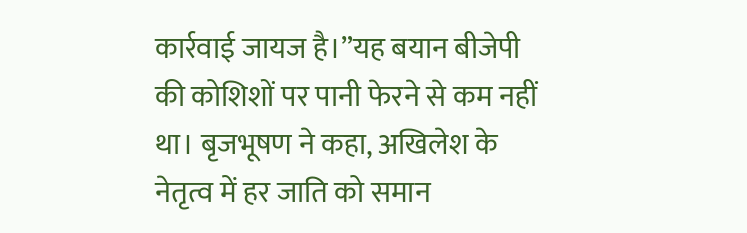कार्रवाई जायज है।”यह बयान बीजेपी की कोशिशों पर पानी फेरने से कम नहीं था। बृजभूषण ने कहा, अखिलेश के नेतृत्व में हर जाति को समान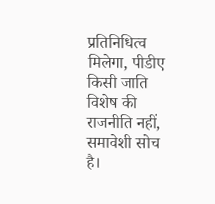प्रतिनिधित्व मिलेगा, पीडीए किसी जाति विशेष की राजनीति नहीं, समावेशी सोच है।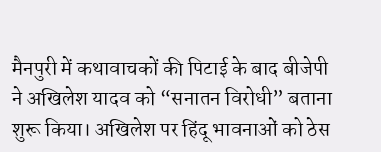मैनपुरी में कथावाचकों की पिटाई के बाद बीजेपी ने अखिलेश यादव को “सनातन विरोधी” बताना शुरू किया। अखिलेश पर हिंदू भावनाओं को ठेस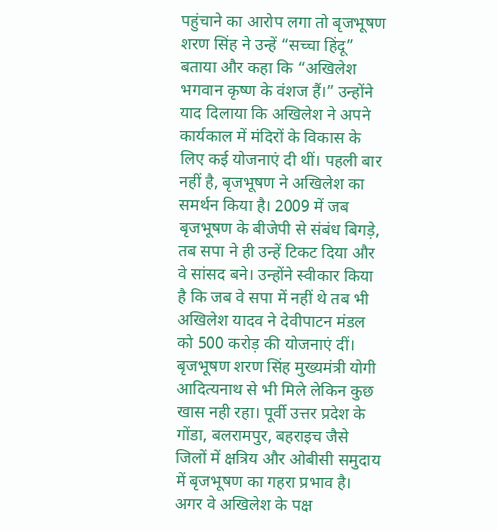पहुंचाने का आरोप लगा तो बृजभूषण शरण सिंह ने उन्हें “सच्चा हिंदू” बताया और कहा कि “अखिलेश भगवान कृष्ण के वंशज हैं।” उन्होंने याद दिलाया कि अखिलेश ने अपने कार्यकाल में मंदिरों के विकास के लिए कई योजनाएं दी थीं। पहली बार नहीं है, बृजभूषण ने अखिलेश का समर्थन किया है। 2009 में जब बृजभूषण के बीजेपी से संबंध बिगड़े, तब सपा ने ही उन्हें टिकट दिया और वे सांसद बने। उन्होंने स्वीकार किया है कि जब वे सपा में नहीं थे तब भी अखिलेश यादव ने देवीपाटन मंडल को 500 करोड़ की योजनाएं दीं। बृजभूषण शरण सिंह मुख्यमंत्री योगी आदित्यनाथ से भी मिले लेकिन कुछ खास नही रहा। पूर्वी उत्तर प्रदेश के गोंडा, बलरामपुर, बहराइच जैसे जिलों में क्षत्रिय और ओबीसी समुदाय में बृजभूषण का गहरा प्रभाव है। अगर वे अखिलेश के पक्ष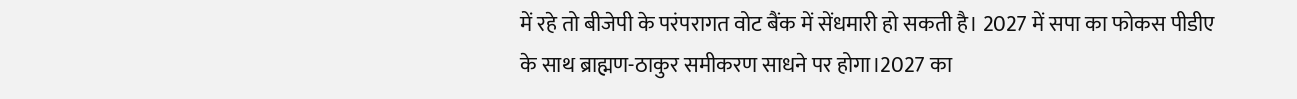में रहे तो बीजेपी के परंपरागत वोट बैंक में सेंधमारी हो सकती है। 2027 में सपा का फोकस पीडीए के साथ ब्राह्मण-ठाकुर समीकरण साधने पर होगा।2027 का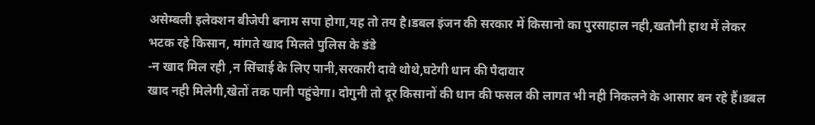असेम्बली इलेक्शन बीजेपी बनाम सपा होगा,यह तो तय है।डबल इंजन की सरकार में किसानो का पुरसाहाल नही,खतौनी हाथ में लेकर भटक रहे किसान, मांगते खाद मिलते पुलिस के डंडे
-न खाद मिल रही ,न सिंचाई के लिए पानी,सरकारी दावे थोथे,घटेगी धान की पैदावार
खाद नही मिलेगी,खेतों तक पानी पहुंचेगा। दोगुनी तो दूर किसानों की धान की फसल की लागत भी नही निकलने के आसार बन रहे हैं।डबल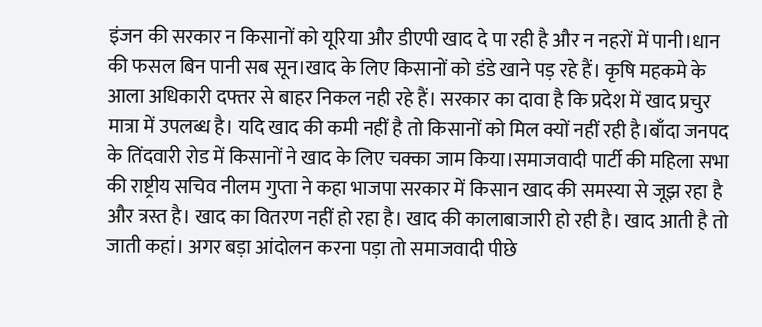इंजन की सरकार न किसानों को यूरिया और डीएपी खाद दे पा रही है और न नहरों में पानी।धान की फसल बिन पानी सब सून।खाद के लिए किसानों को डंडे खाने पड़ रहे हैं। कृषि महकमे के आला अधिकारी दफ्तर से बाहर निकल नही रहे हैं। सरकार का दावा है कि प्रदेश में खाद प्रचुर मात्रा में उपलब्ध है। यदि खाद की कमी नहीं है तो किसानों को मिल क्यों नहीं रही है।बाँदा जनपद के तिंदवारी रोड में किसानों ने खाद के लिए चक्का जाम किया।समाजवादी पार्टी की महिला सभा की राष्ट्रीय सचिव नीलम गुप्ता ने कहा भाजपा सरकार में किसान खाद की समस्या से जूझ रहा है और त्रस्त है। खाद का वितरण नहीं हो रहा है। खाद की कालाबाजारी हो रही है। खाद आती है तो जाती कहां। अगर बड़ा आंदोलन करना पड़ा तो समाजवादी पीछे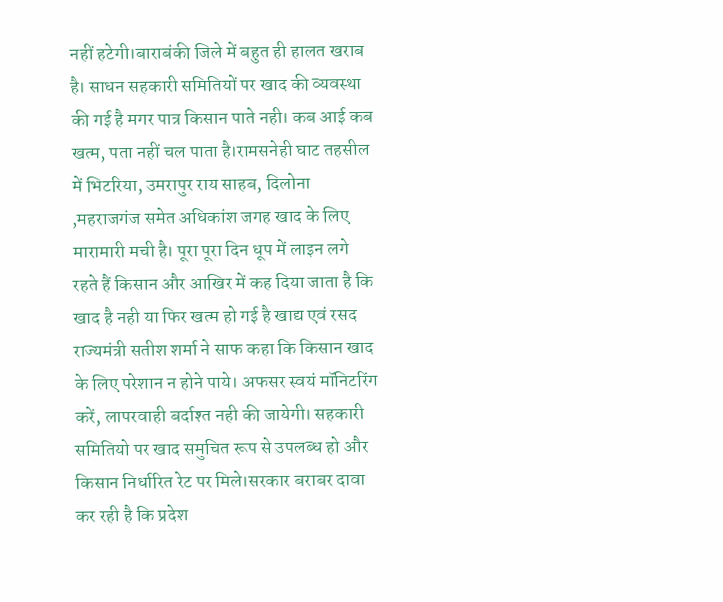नहीं हटेगी।बाराबंकी जिले में बहुत ही हालत खराब है। साधन सहकारी समितियों पर खाद की व्यवस्था की गई है मगर पात्र किसान पाते नही। कब आई कब खत्म, पता नहीं चल पाता है।रामसनेही घाट तहसील में भिटरिया, उमरापुर राय साहब, दिलोना ,महराजगंज समेत अधिकांश जगह खाद के लिए मारामारी मची है। पूरा पूरा दिन धूप में लाइन लगे रहते हैं किसान और आखिर में कह दिया जाता है कि खाद है नही या फिर खत्म हो गई है खाद्य एवं रसद राज्यमंत्री सतीश शर्मा ने साफ कहा कि किसान खाद के लिए परेशान न होने पाये। अफसर स्वयं मॉनिटरिंग करें, लापरवाही बर्दाश्त नही की जायेगी। सहकारी समितियो पर खाद समुचित रूप से उपलब्ध हो और किसान निर्धारित रेट पर मिले।सरकार बराबर दावा कर रही है कि प्रदेश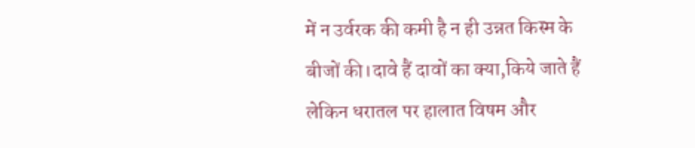में न उर्वरक की कमी है न ही उन्नत किस्म के बीजों की।दावे हैं दावों का क्या,किये जाते हैं लेकिन धरातल पर हालात विषम और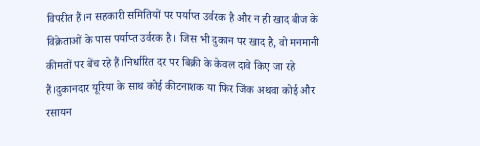विपरीत हैं।न सहकारी समितियों पर पर्याप्त उर्वरक है और न ही खाद बीज के विक्रेताओं के पास पर्याप्त उर्वरक है। जिस भी दुकान पर खाद है, वो मनमानी कीमतों पर बेंच रहे हैं।निर्धारित दर पर बिक्री के केवल दावे किए जा रहे हैं।दुकानदार यूरिया के साथ कोई कीटनाशक या फिर जिंक अथवा कोई और रसायन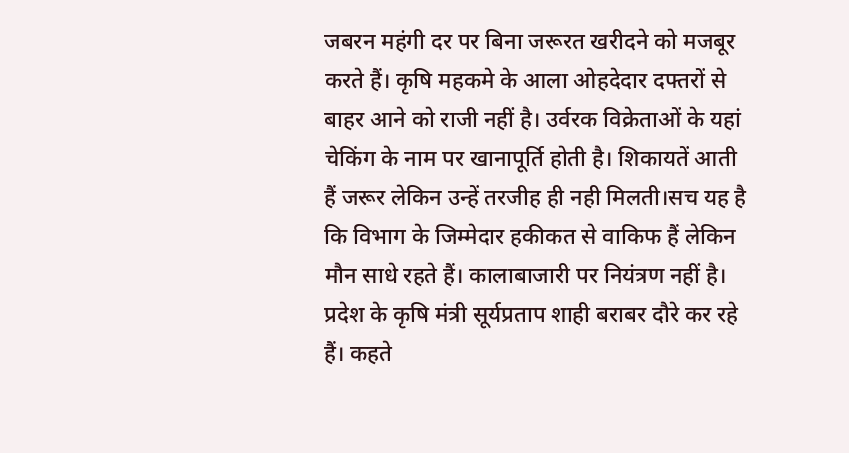जबरन महंगी दर पर बिना जरूरत खरीदने को मजबूर करते हैं। कृषि महकमे के आला ओहदेदार दफ्तरों से बाहर आने को राजी नहीं है। उर्वरक विक्रेताओं के यहां चेकिंग के नाम पर खानापूर्ति होती है। शिकायतें आती हैं जरूर लेकिन उन्हें तरजीह ही नही मिलती।सच यह है कि विभाग के जिम्मेदार हकीकत से वाकिफ हैं लेकिन मौन साधे रहते हैं। कालाबाजारी पर नियंत्रण नहीं है। प्रदेश के कृषि मंत्री सूर्यप्रताप शाही बराबर दौरे कर रहे हैं। कहते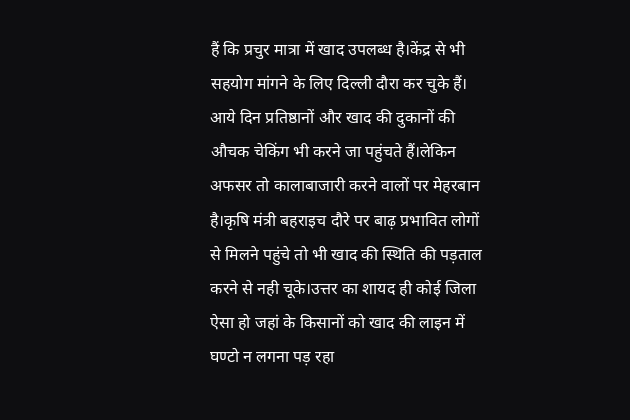हैं कि प्रचुर मात्रा में खाद उपलब्ध है।केंद्र से भी सहयोग मांगने के लिए दिल्ली दौरा कर चुके हैं। आये दिन प्रतिष्ठानों और खाद की दुकानों की औचक चेकिंग भी करने जा पहुंचते हैं।लेकिन अफसर तो कालाबाजारी करने वालों पर मेहरबान है।कृषि मंत्री बहराइच दौरे पर बाढ़ प्रभावित लोगों से मिलने पहुंचे तो भी खाद की स्थिति की पड़ताल करने से नही चूके।उत्तर का शायद ही कोई जिला ऐसा हो जहां के किसानों को खाद की लाइन में घण्टो न लगना पड़ रहा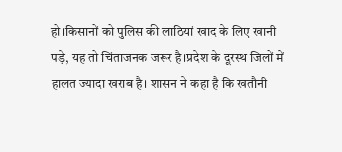हो।किसानों को पुलिस की लाठियां खाद के लिए खानी पड़े, यह तो चिंताजनक जरूर है।प्रदेश के दूरस्थ जिलों में हालत ज्यादा खराब है। शासन ने कहा है कि खतौनी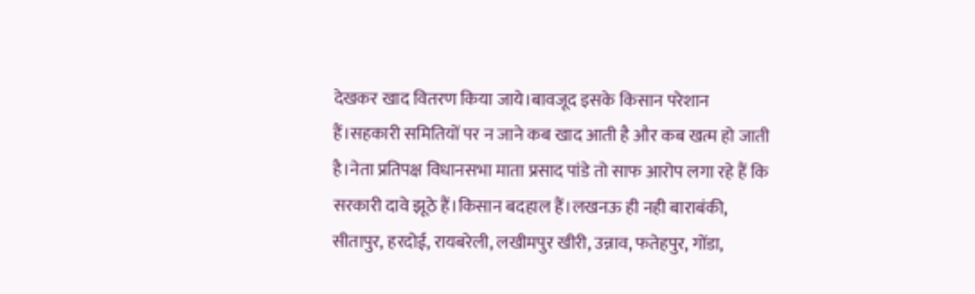देखकर खाद वितरण किया जाये।बावजूद इसके किसान परेशान हैं।सहकारी समितियों पर न जाने कब खाद आती है और कब खत्म हो जाती है।नेता प्रतिपक्ष विधानसभा माता प्रसाद पांडे तो साफ आरोप लगा रहे हैं कि सरकारी दावे झूठे हैं।किसान बदहाल हैं।लखनऊ ही नही बाराबंकी, सीतापुर, हरदोई, रायबरेली, लखीमपुर खीरी, उन्नाव, फतेहपुर, गोंडा,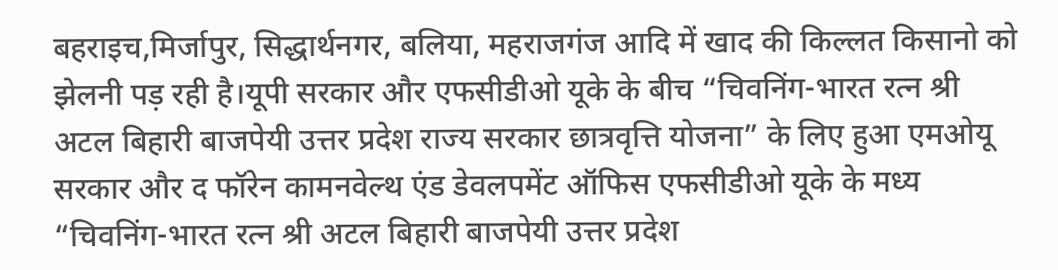बहराइच,मिर्जापुर, सिद्धार्थनगर, बलिया, महराजगंज आदि में खाद की किल्लत किसानो को झेलनी पड़ रही है।यूपी सरकार और एफसीडीओ यूके के बीच “चिवनिंग-भारत रत्न श्री अटल बिहारी बाजपेयी उत्तर प्रदेश राज्य सरकार छात्रवृत्ति योजना” के लिए हुआ एमओयू
सरकार और द फॉरेन कामनवेल्थ एंड डेवलपमेंट ऑफिस एफसीडीओ यूके के मध्य “चिवनिंग-भारत रत्न श्री अटल बिहारी बाजपेयी उत्तर प्रदेश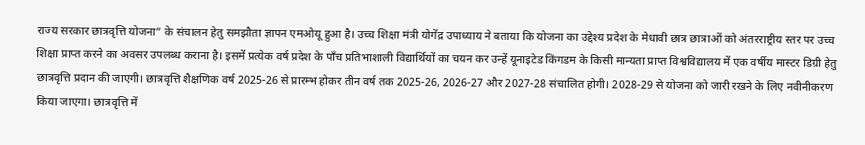राज्य सरकार छात्रवृत्ति योजना” के संचालन हेतु समझौता ज्ञापन एमओयू हुआ है। उच्च शिक्षा मंत्री योगेंद्र उपाध्याय ने बताया कि योजना का उद्देश्य प्रदेश के मेधावी छात्र छात्राओं को अंतरराष्ट्रीय स्तर पर उच्च शिक्षा प्राप्त करने का अवसर उपलब्ध कराना है। इसमें प्रत्येक वर्ष प्रदेश के पाँच प्रतिभाशाली विद्यार्थियों का चयन कर उन्हें यूनाइटेड किंगडम के किसी मान्यता प्राप्त विश्वविद्यालय में एक वर्षीय मास्टर डिग्री हेतु छात्रवृत्ति प्रदान की जाएगी। छात्रवृत्ति शैक्षणिक वर्ष 2025-26 से प्रारम्भ होकर तीन वर्ष तक 2025-26, 2026-27 और 2027-28 संचालित होगी। 2028-29 से योजना को जारी रखने के लिए नवीनीकरण किया जाएगा। छात्रवृत्ति में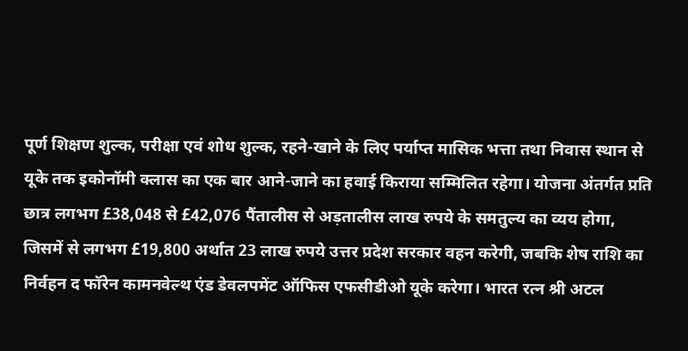पूर्ण शिक्षण शुल्क, परीक्षा एवं शोध शुल्क, रहने-खाने के लिए पर्याप्त मासिक भत्ता तथा निवास स्थान से यूके तक इकोनॉमी क्लास का एक बार आने-जाने का हवाई किराया सम्मिलित रहेगा। योजना अंतर्गत प्रति छात्र लगभग £38,048 से £42,076 पैंतालीस से अड़तालीस लाख रुपये के समतुल्य का व्यय होगा, जिसमें से लगभग £19,800 अर्थात 23 लाख रुपये उत्तर प्रदेश सरकार वहन करेगी, जबकि शेष राशि का निर्वहन द फॉरेन कामनवेल्थ एंड डेवलपमेंट ऑफिस एफसीडीओ यूके करेगा। भारत रत्न श्री अटल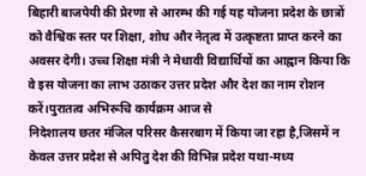बिहारी बाजपेयी की प्रेरणा से आरम्भ की गई यह योजना प्रदेश के छात्रों को वैश्विक स्तर पर शिक्षा, शोध और नेतृत्व में उत्कृष्टता प्राप्त करने का अवसर देगी। उच्च शिक्षा मंत्री ने मेधावी विद्यार्थियों का आह्वान किया कि वे इस योजना का लाभ उठाकर उत्तर प्रदेश और देश का नाम रोशन करें।पुरातत्व अभिरूचि कार्यक्रम आज से
निदेशालय छतर मंजिल परिसर कैसरबाग में किया जा रहा है,जिसमें न केवल उत्तर प्रदेश से अपितु देश की विभिन्न प्रदेश यथा-मध्य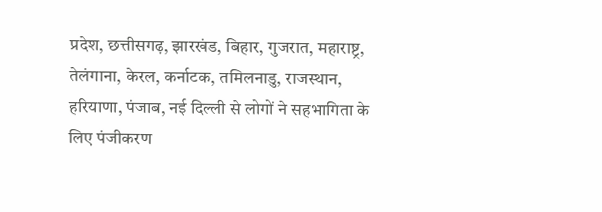प्रदेश, छत्तीसगढ़, झारखंड, बिहार, गुजरात, महाराष्ट्र, तेलंगाना, केरल, कर्नाटक, तमिलनाडु, राजस्थान, हरियाणा, पंजाब, नई दिल्ली से लोगों ने सहभागिता के लिए पंजीकरण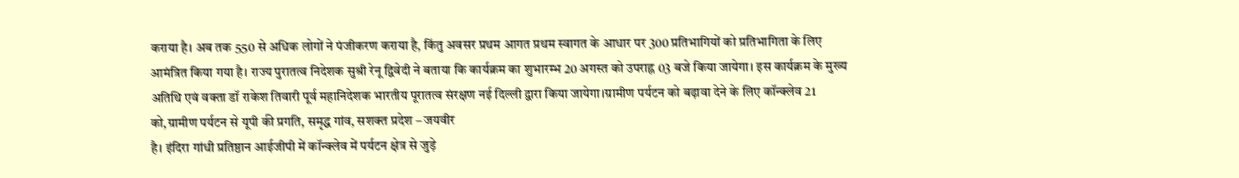कराया है। अब तक 550 से अधिक लोगों ने पंजीकरण कराया है, किंतु अवसर प्रथम आगत प्रथम स्वागत के आधार पर 300 प्रतिभागियों को प्रतिभागिता के लिए आमंत्रित किया गया है। राज्य पुरातत्व निदेशक सुश्री रेनू द्विवेदी ने बताया कि कार्यक्रम का शुभारम्भ 20 अगस्त को उपराह्न 03 बजे किया जायेगा। इस कार्यक्रम के मुख्य अतिथि एवं वक्ता डॉ राकेश तिवारी पूर्व महानिदेशक भारतीय पूरातत्व संरक्षण नई दिल्ली द्वारा किया जायेगा।ग्रामीण पर्यटन को बढ़ावा देने के लिए कॉन्क्लेव 21 को,ग्रामीण पर्यटन से यूपी की प्रगति, समृद्ध गांव, सशक्त प्रदेश – जयवीर
है। इंदिरा गांधी प्रतिष्ठान आईजीपी में कॉन्क्लेव में पर्यटन क्षेत्र से जुड़े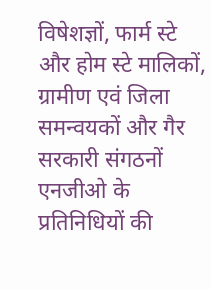विषेशज्ञों, फार्म स्टे और होम स्टे मालिकों, ग्रामीण एवं जिला समन्वयकों और गैर सरकारी संगठनों एनजीओ के प्रतिनिधियों की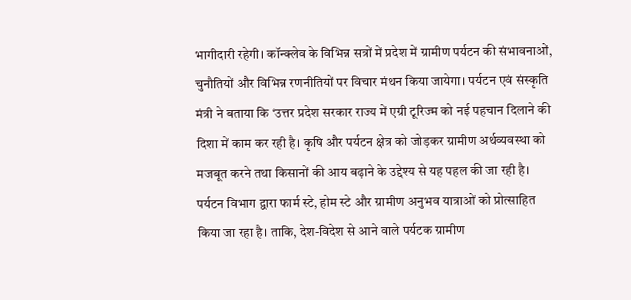भागीदारी रहेगी। कॉन्क्लेव के विभिन्न सत्रों में प्रदेश में ग्रामीण पर्यटन की संभावनाओं, चुनौतियों और विभिन्न रणनीतियों पर विचार मंथन किया जायेगा। पर्यटन एवं संस्कृति मंत्री ने बताया कि ‘उत्तर प्रदेश सरकार राज्य में एग्री टूरिज्म को नई पहचान दिलाने की दिशा में काम कर रही है। कृषि और पर्यटन क्षेत्र को जोड़कर ग्रामीण अर्थव्यवस्था को मजबूत करने तथा किसानों की आय बढ़ाने के उद्देश्य से यह पहल की जा रही है। पर्यटन विभाग द्वारा फार्म स्टे, होम स्टे और ग्रामीण अनुभव यात्राओं को प्रोत्साहित किया जा रहा है। ताकि, देश-विदेश से आने वाले पर्यटक ग्रामीण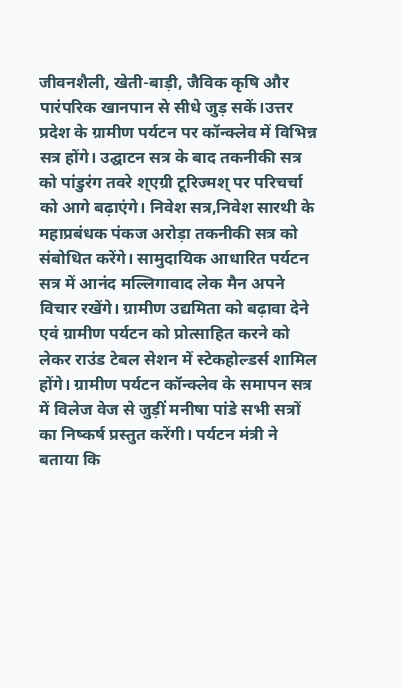जीवनशैली, खेती-बाड़ी, जैविक कृषि और पारंपरिक खानपान से सीधे जुड़ सकें।उत्तर प्रदेश के ग्रामीण पर्यटन पर कॉन्क्लेव में विभिन्न सत्र होंगे। उद्घाटन सत्र के बाद तकनीकी सत्र को पांडुरंग तवरे श्एग्री टूरिज्मश् पर परिचर्चा को आगे बढ़ाएंगे। निवेश सत्र,निवेश सारथी के महाप्रबंधक पंकज अरोड़ा तकनीकी सत्र को संबोधित करेंगे। सामुदायिक आधारित पर्यटन सत्र में आनंद मल्लिगावाद लेक मैन अपने विचार रखेंगे। ग्रामीण उद्यमिता को बढ़ावा देने एवं ग्रामीण पर्यटन को प्रोत्साहित करने को लेकर राउंड टेबल सेशन में स्टेकहोल्डर्स शामिल होंगे। ग्रामीण पर्यटन कॉन्क्लेव के समापन सत्र में विलेज वेज से जुड़ीं मनीषा पांडे सभी सत्रों का निष्कर्ष प्रस्तुत करेंगी। पर्यटन मंत्री ने बताया कि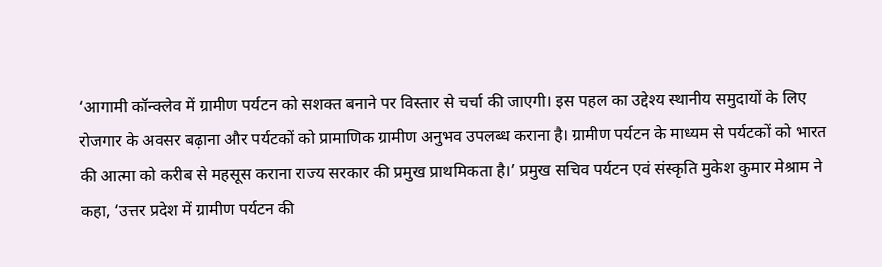‘आगामी कॉन्क्लेव में ग्रामीण पर्यटन को सशक्त बनाने पर विस्तार से चर्चा की जाएगी। इस पहल का उद्देश्य स्थानीय समुदायों के लिए रोजगार के अवसर बढ़ाना और पर्यटकों को प्रामाणिक ग्रामीण अनुभव उपलब्ध कराना है। ग्रामीण पर्यटन के माध्यम से पर्यटकों को भारत की आत्मा को करीब से महसूस कराना राज्य सरकार की प्रमुख प्राथमिकता है।’ प्रमुख सचिव पर्यटन एवं संस्कृति मुकेश कुमार मेश्राम ने कहा, ‘उत्तर प्रदेश में ग्रामीण पर्यटन की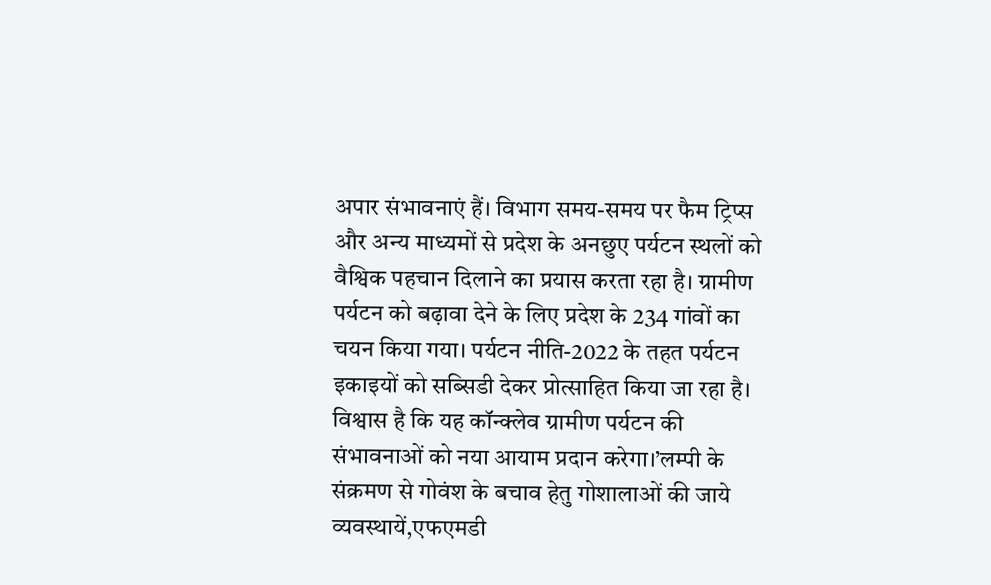अपार संभावनाएं हैं। विभाग समय-समय पर फैम ट्रिप्स और अन्य माध्यमों से प्रदेश के अनछुए पर्यटन स्थलों को वैश्विक पहचान दिलाने का प्रयास करता रहा है। ग्रामीण पर्यटन को बढ़ावा देने के लिए प्रदेश के 234 गांवों का चयन किया गया। पर्यटन नीति-2022 के तहत पर्यटन इकाइयों को सब्सिडी देकर प्रोत्साहित किया जा रहा है। विश्वास है कि यह कॉन्क्लेव ग्रामीण पर्यटन की संभावनाओं को नया आयाम प्रदान करेगा।’लम्पी के संक्रमण से गोवंश के बचाव हेतु गोशालाओं की जाये व्यवस्थायें,एफएमडी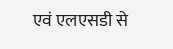एवं एलएसडी से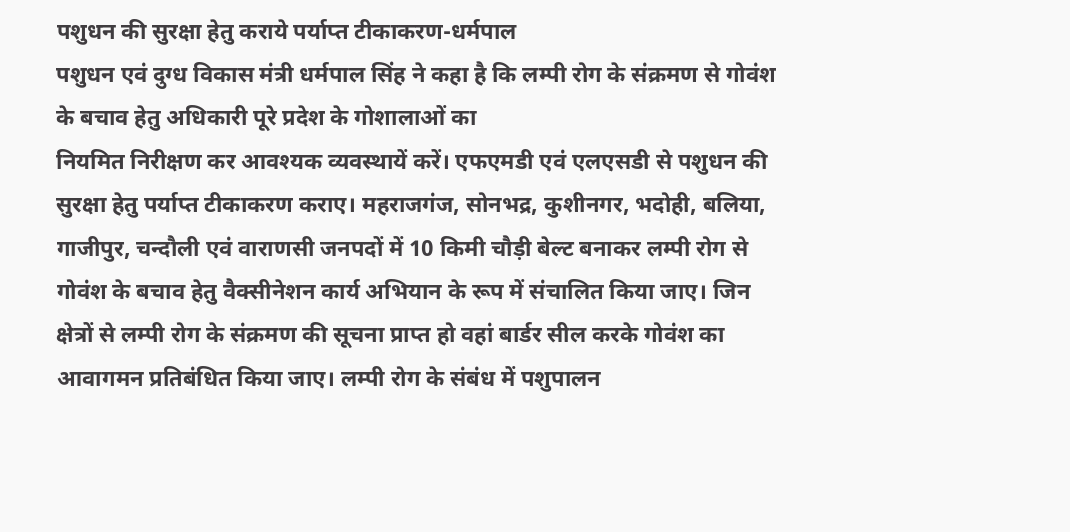पशुधन की सुरक्षा हेतु कराये पर्याप्त टीकाकरण-धर्मपाल
पशुधन एवं दुग्ध विकास मंत्री धर्मपाल सिंह ने कहा है कि लम्पी रोग के संक्रमण से गोवंश के बचाव हेतु अधिकारी पूरे प्रदेश के गोशालाओं का
नियमित निरीक्षण कर आवश्यक व्यवस्थायें करें। एफएमडी एवं एलएसडी से पशुधन की सुरक्षा हेतु पर्याप्त टीकाकरण कराए। महराजगंज, सोनभद्र, कुशीनगर, भदोही, बलिया, गाजीपुर, चन्दौली एवं वाराणसी जनपदों में 10 किमी चौड़ी बेल्ट बनाकर लम्पी रोग से गोवंश के बचाव हेतु वैक्सीनेशन कार्य अभियान के रूप में संचालित किया जाए। जिन क्षेत्रों से लम्पी रोग के संक्रमण की सूचना प्राप्त हो वहां बार्डर सील करके गोवंश का आवागमन प्रतिबंधित किया जाए। लम्पी रोग के संबंध में पशुपालन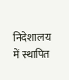निदेशालय में स्थापित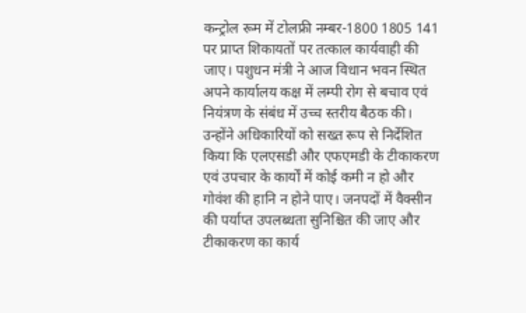कन्ट्रोल रूम में टोलफ्री नम्बर-1800 1805 141 पर प्राप्त शिकायतों पर तत्काल कार्यवाही की जाए। पशुधन मंत्री ने आज विधान भवन स्थित अपने कार्यालय कक्ष में लम्पी रोग से बचाव एवं नियंत्रण के संबंध में उच्च स्तरीय बैठक की। उन्होंने अधिकारियों को सख्त रूप से निर्देशित किया कि एलएसडी और एफएमडी के टीकाकरण एवं उपचार के कार्यों में कोई कमी न हो और गोवंश की हानि न होने पाए। जनपदों में वैक्सीन की पर्याप्त उपलब्धता सुनिश्चित की जाए और टीकाकरण का कार्य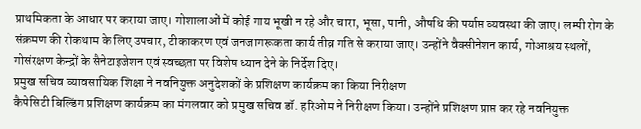प्राथमिकता के आधार पर कराया जाए। गोशालाओं में कोई गाय भूखी न रहे और चारा, भूसा, पानी, औषधि की पर्याप्त व्यवस्था की जाए। लम्पी रोग के संक्रमण की रोकथाम के लिए उपचार, टीकाकरण एवं जनजागरूकता कार्य तीव्र गति से कराया जाए। उन्होंने वैक्सीनेशन कार्य, गोआश्रय स्थलों, गोसंरक्षण केन्द्रों के सैनेटाइजेशन एवं स्वच्छता पर विशेष ध्यान देने के निर्देश दिए।
प्रमुख सचिव व्यावसायिक शिक्षा ने नवनियुक्त अनुदेशकों के प्रशिक्षण कार्यक्रम का किया निरीक्षण
कैपेसिटी बिल्डिंग प्रशिक्षण कार्यक्रम का मंगलवार को प्रमुख सचिव डॉ. हरिओम ने निरीक्षण किया। उन्होंने प्रशिक्षण प्राप्त कर रहे नवनियुक्त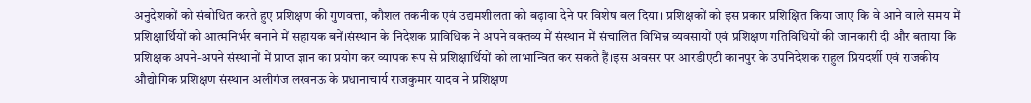अनुदेशकों को संबोधित करते हुए प्रशिक्षण की गुणवत्ता, कौशल तकनीक एवं उद्यमशीलता को बढ़ावा देने पर विशेष बल दिया। प्रशिक्षकों को इस प्रकार प्रशिक्षित किया जाए कि वे आने वाले समय में प्रशिक्षार्थियों को आत्मनिर्भर बनाने में सहायक बनें।संस्थान के निदेशक प्राविधिक ने अपने वक्तव्य में संस्थान में संचालित विभिन्न व्यवसायों एवं प्रशिक्षण गतिविधियों की जानकारी दी और बताया कि प्रशिक्षक अपने-अपने संस्थानों में प्राप्त ज्ञान का प्रयोग कर व्यापक रूप से प्रशिक्षार्थियों को लाभान्वित कर सकते हैं।इस अवसर पर आरडीएटी कानपुर के उपनिदेशक राहुल प्रियदर्शी एवं राजकीय औद्योगिक प्रशिक्षण संस्थान अलीगंज लखनऊ के प्रधानाचार्य राजकुमार यादव ने प्रशिक्षण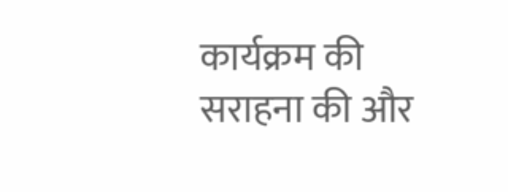कार्यक्रम की सराहना की और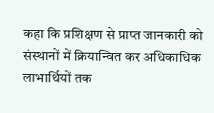कहा कि प्रशिक्षण से प्राप्त जानकारी को संस्थानों में क्रियान्वित कर अधिकाधिक लाभार्थियों तक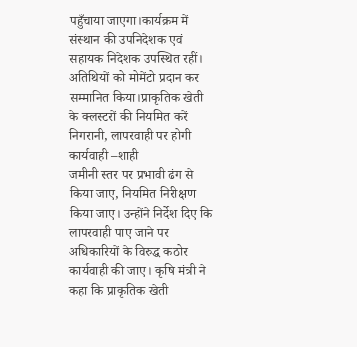पहुँचाया जाएगा।कार्यक्रम में संस्थान की उपनिदेशक एवं सहायक निदेशक उपस्थित रहीं। अतिथियों को मोमेंटो प्रदान कर सम्मानित किया।प्राकृतिक खेती के क्लस्टरों की नियमित करें निगरानी, लापरवाही पर होगी कार्यवाही –शाही
जमीनी स्तर पर प्रभावी ढंग से किया जाए, नियमित निरीक्षण किया जाए। उन्होंने निर्देश दिए कि लापरवाही पाए जाने पर अधिकारियों के विरुद्ध कठोर कार्यवाही की जाए। कृषि मंत्री ने कहा कि प्राकृतिक खेती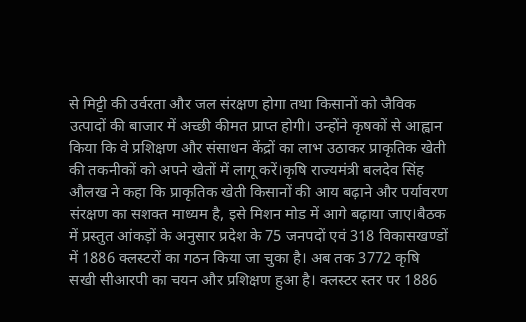से मिट्टी की उर्वरता और जल संरक्षण होगा तथा किसानों को जैविक उत्पादों की बाजार में अच्छी कीमत प्राप्त होगी। उन्होंने कृषकों से आह्वान किया कि वे प्रशिक्षण और संसाधन केंद्रों का लाभ उठाकर प्राकृतिक खेती की तकनीकों को अपने खेतों में लागू करें।कृषि राज्यमंत्री बलदेव सिंह औलख ने कहा कि प्राकृतिक खेती किसानों की आय बढ़ाने और पर्यावरण संरक्षण का सशक्त माध्यम है, इसे मिशन मोड में आगे बढ़ाया जाए।बैठक में प्रस्तुत आंकड़ों के अनुसार प्रदेश के 75 जनपदों एवं 318 विकासखण्डों में 1886 क्लस्टरों का गठन किया जा चुका है। अब तक 3772 कृषि सखी सीआरपी का चयन और प्रशिक्षण हुआ है। क्लस्टर स्तर पर 1886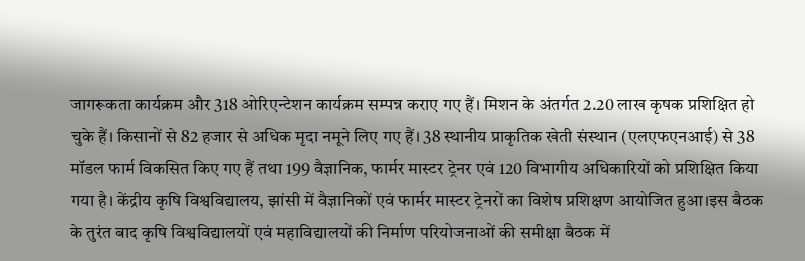जागरूकता कार्यक्रम और 318 ओरिएन्टेशन कार्यक्रम सम्पन्न कराए गए हैं। मिशन के अंतर्गत 2.20 लाख कृषक प्रशिक्षित हो चुके हैं। किसानों से 82 हजार से अधिक मृदा नमूने लिए गए हैं। 38 स्थानीय प्राकृतिक खेती संस्थान (एलएफएनआई) से 38 मॉडल फार्म विकसित किए गए हैं तथा 199 वैज्ञानिक, फार्मर मास्टर ट्रेनर एवं 120 विभागीय अधिकारियों को प्रशिक्षित किया गया है। केंद्रीय कृषि विश्वविद्यालय, झांसी में वैज्ञानिकों एवं फार्मर मास्टर ट्रेनरों का विशेष प्रशिक्षण आयोजित हुआ।इस बैठक के तुरंत बाद कृषि विश्वविद्यालयों एवं महाविद्यालयों की निर्माण परियोजनाओं की समीक्षा बैठक में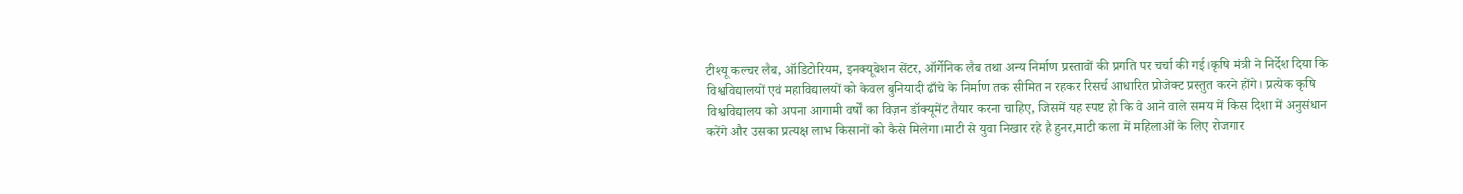टीश्यू कल्चर लैब, ऑडिटोरियम, इनक्यूबेशन सेंटर, ऑर्गेनिक लैब तथा अन्य निर्माण प्रस्तावों की प्रगति पर चर्चा की गई।कृषि मंत्री ने निर्देश दिया कि विश्वविद्यालयों एवं महाविद्यालयों को केवल बुनियादी ढाँचे के निर्माण तक सीमित न रहकर रिसर्च आधारित प्रोजेक्ट प्रस्तुत करने होंगे। प्रत्येक कृषि विश्वविद्यालय को अपना आगामी वर्षों का विज़न डॉक्यूमेंट तैयार करना चाहिए, जिसमें यह स्पष्ट हो कि वे आने वाले समय में किस दिशा में अनुसंधान करेंगे और उसका प्रत्यक्ष लाभ किसानों को कैसे मिलेगा।माटी से युवा निखार रहे है हुनर,माटी कला में महिलाओं के लिए रोजगार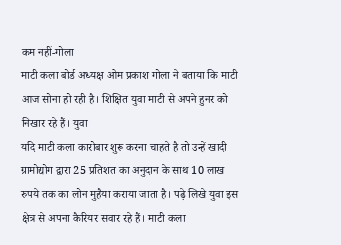कम नहीं-गोला
माटी कला बोर्ड अध्यक्ष ओम प्रकाश गोला ने बताया कि माटी आज सोना हो रही है। शिक्षित युवा माटी से अपने हुनर को निखार रहे हैं। युवा
यदि माटी कला कारोबार शुरू करना चाहते है तो उन्हें खादी ग्रामोद्योग द्वारा 25 प्रतिशत का अनुदान के साथ 10 लाख रुपये तक का लोन मुहैया कराया जाता है। पढ़े लिखे युवा इस क्षेत्र से अपना कैरियर सवार रहे हैं। माटी कला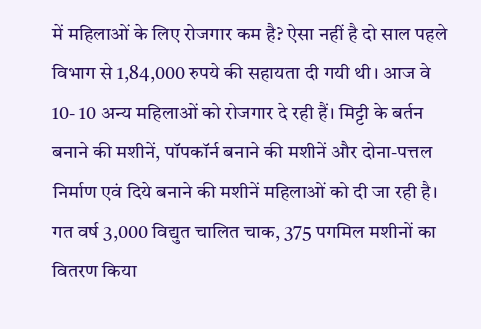में महिलाओं के लिए रोजगार कम है? ऐसा नहीं है दो साल पहले विभाग से 1,84,000 रुपये की सहायता दी गयी थी। आज वे 10- 10 अन्य महिलाओं को रोजगार दे रही हैं। मिट्टी के बर्तन बनाने की मशीनें, पॉपकॉर्न बनाने की मशीनें और दोना-पत्तल निर्माण एवं दिये बनाने की मशीनें महिलाओं को दी जा रही है। गत वर्ष 3,000 विद्युत चालित चाक, 375 पगमिल मशीनों का वितरण किया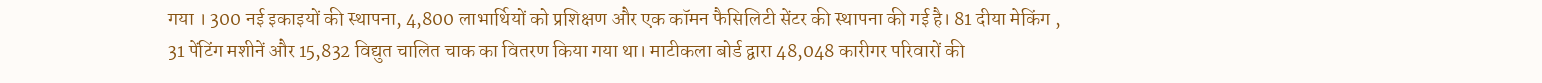गया । 300 नई इकाइयों की स्थापना, 4,800 लाभार्थियों को प्रशिक्षण और एक कॉमन फैसिलिटी सेंटर की स्थापना की गई है। 81 दीया मेकिंग , 31 पेंटिंग मशीनें और 15,832 विद्युत चालित चाक का वितरण किया गया था। माटीकला बोर्ड द्वारा 48,048 कारीगर परिवारों की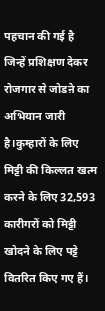पहचान की गई है जिन्हें प्रशिक्षण देकर रोजगार से जोडऩे का अभियान जारी है।कुम्हारों के लिए मिट्टी की किल्लत खत्म करने के लिए 32,593 कारीगरों को मिट्टी खोदने के लिए पट्टे वितरित किए गए हैं।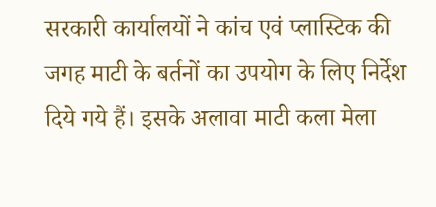सरकारी कार्यालयों ने कांच एवं प्लास्टिक की जगह माटी के बर्तनों का उपयोग के लिए निर्देश दिये गये हैं। इसके अलावा माटी कला मेला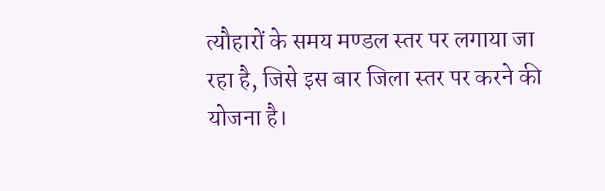त्यौहारों के समय मण्डल स्तर पर लगाया जा रहा है, जिसे इस बार जिला स्तर पर करने की योजना है।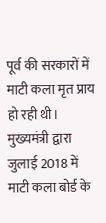पूर्व की सरकारों में माटी कला मृत प्राय हो रही थी। मुख्यमंत्री द्वारा जुलाई 2018 में माटी कला बोर्ड के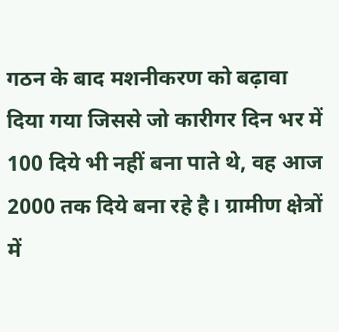गठन के बाद मशनीकरण को बढ़ावा दिया गया जिससे जो कारीगर दिन भर में 100 दिये भी नहीं बना पाते थे, वह आज 2000 तक दिये बना रहे है। ग्रामीण क्षेत्रों में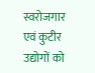स्वरोजगार एवं कुटीर उद्योगों को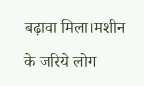बढ़ावा मिला।मशीन के जरिये लोग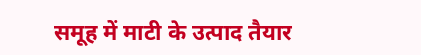समूह में माटी के उत्पाद तैयार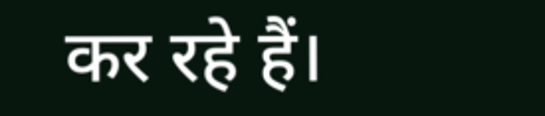कर रहे हैं।